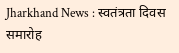Jharkhand News : स्वतंत्रता दिवस समारोह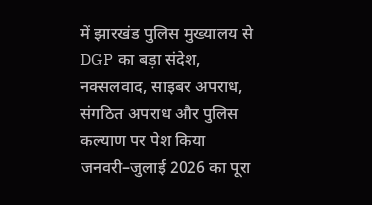में झारखंड पुलिस मुख्यालय से DGP का बड़ा संदेश, नक्सलवाद, साइबर अपराध, संगठित अपराध और पुलिस कल्याण पर पेश किया जनवरी–जुलाई 2026 का पूरा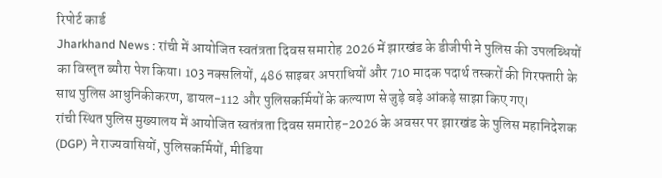रिपोर्ट कार्ड
Jharkhand News : रांची में आयोजित स्वतंत्रता दिवस समारोह 2026 में झारखंड के डीजीपी ने पुलिस की उपलब्धियों का विस्तृत ब्यौरा पेश किया। 103 नक्सलियों, 486 साइबर अपराधियों और 710 मादक पदार्थ तस्करों की गिरफ्तारी के साथ पुलिस आधुनिकीकरण, डायल-112 और पुलिसकर्मियों के कल्याण से जुड़े बड़े आंकड़े साझा किए गए।
रांची स्थित पुलिस मुख्यालय में आयोजित स्वतंत्रता दिवस समारोह-2026 के अवसर पर झारखंड के पुलिस महानिदेशक (DGP) ने राज्यवासियों, पुलिसकर्मियों, मीडिया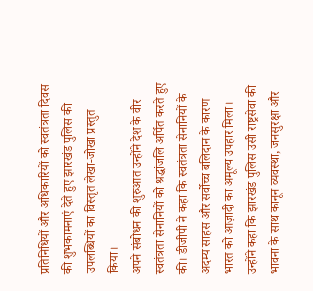प्रतिनिधियों और अधिकारियों को स्वतंत्रता दिवस की शुभकामनाएं देते हुए झारखंड पुलिस की उपलब्धियों का विस्तृत लेखा-जोखा प्रस्तुत किया।
अपने संबोधन की शुरुआत उन्होंने देश के वीर स्वतंत्रता सेनानियों को श्रद्धांजलि अर्पित करते हुए की। डीजीपी ने कहा कि स्वतंत्रता सेनानियों के अदम्य साहस और सर्वोच्च बलिदान के कारण भारत को आज़ादी का अमूल्य उपहार मिला। उन्होंने कहा कि झारखंड पुलिस उसी राष्ट्रसेवा की भावना के साथ कानून व्यवस्था, जनसुरक्षा और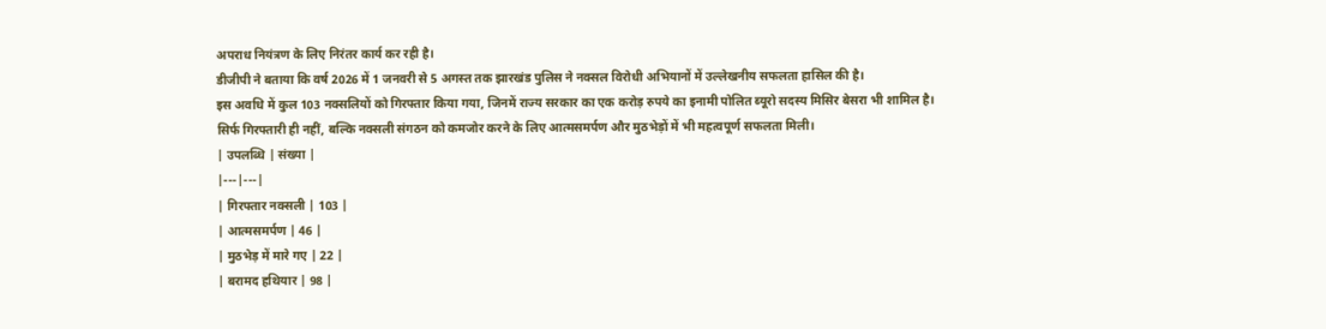अपराध नियंत्रण के लिए निरंतर कार्य कर रही है।
डीजीपी ने बताया कि वर्ष 2026 में 1 जनवरी से 5 अगस्त तक झारखंड पुलिस ने नक्सल विरोधी अभियानों में उल्लेखनीय सफलता हासिल की है।
इस अवधि में कुल 103 नक्सलियों को गिरफ्तार किया गया, जिनमें राज्य सरकार का एक करोड़ रुपये का इनामी पोलित ब्यूरो सदस्य मिसिर बेसरा भी शामिल है।
सिर्फ गिरफ्तारी ही नहीं, बल्कि नक्सली संगठन को कमजोर करने के लिए आत्मसमर्पण और मुठभेड़ों में भी महत्वपूर्ण सफलता मिली।
| उपलब्धि | संख्या |
|---|---|
| गिरफ्तार नक्सली | 103 |
| आत्मसमर्पण | 46 |
| मुठभेड़ में मारे गए | 22 |
| बरामद हथियार | 98 |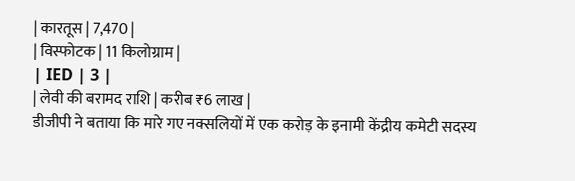| कारतूस | 7,470 |
| विस्फोटक | 11 किलोग्राम |
| IED | 3 |
| लेवी की बरामद राशि | करीब ₹6 लाख |
डीजीपी ने बताया कि मारे गए नक्सलियों में एक करोड़ के इनामी केंद्रीय कमेटी सदस्य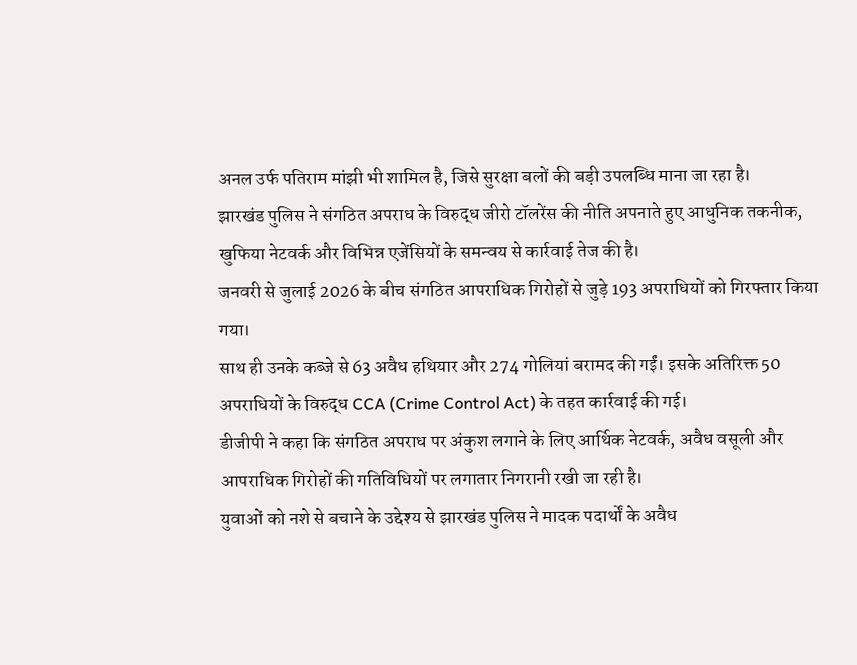अनल उर्फ पतिराम मांझी भी शामिल है, जिसे सुरक्षा बलों की बड़ी उपलब्धि माना जा रहा है।
झारखंड पुलिस ने संगठित अपराध के विरुद्ध जीरो टॉलरेंस की नीति अपनाते हुए आधुनिक तकनीक, खुफिया नेटवर्क और विभिन्न एजेंसियों के समन्वय से कार्रवाई तेज की है।
जनवरी से जुलाई 2026 के बीच संगठित आपराधिक गिरोहों से जुड़े 193 अपराधियों को गिरफ्तार किया गया।
साथ ही उनके कब्जे से 63 अवैध हथियार और 274 गोलियां बरामद की गईं। इसके अतिरिक्त 50 अपराधियों के विरुद्ध CCA (Crime Control Act) के तहत कार्रवाई की गई।
डीजीपी ने कहा कि संगठित अपराध पर अंकुश लगाने के लिए आर्थिक नेटवर्क, अवैध वसूली और आपराधिक गिरोहों की गतिविधियों पर लगातार निगरानी रखी जा रही है।
युवाओं को नशे से बचाने के उद्देश्य से झारखंड पुलिस ने मादक पदार्थों के अवैध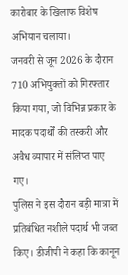कारोबार के खिलाफ विशेष अभियान चलाया।
जनवरी से जून 2026 के दौरान 710 अभियुक्तों को गिरफ्तार किया गया, जो विभिन्न प्रकार के मादक पदार्थों की तस्करी और अवैध व्यापार में संलिप्त पाए गए।
पुलिस ने इस दौरान बड़ी मात्रा में प्रतिबंधित नशीले पदार्थ भी जब्त किए। डीजीपी ने कहा कि कानून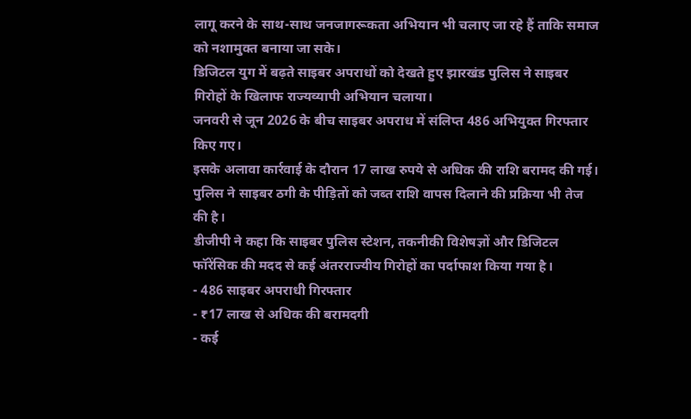लागू करने के साथ-साथ जनजागरूकता अभियान भी चलाए जा रहे हैं ताकि समाज को नशामुक्त बनाया जा सके।
डिजिटल युग में बढ़ते साइबर अपराधों को देखते हुए झारखंड पुलिस ने साइबर गिरोहों के खिलाफ राज्यव्यापी अभियान चलाया।
जनवरी से जून 2026 के बीच साइबर अपराध में संलिप्त 486 अभियुक्त गिरफ्तार किए गए।
इसके अलावा कार्रवाई के दौरान 17 लाख रुपये से अधिक की राशि बरामद की गई। पुलिस ने साइबर ठगी के पीड़ितों को जब्त राशि वापस दिलाने की प्रक्रिया भी तेज की है।
डीजीपी ने कहा कि साइबर पुलिस स्टेशन, तकनीकी विशेषज्ञों और डिजिटल फॉरेंसिक की मदद से कई अंतरराज्यीय गिरोहों का पर्दाफाश किया गया है।
- 486 साइबर अपराधी गिरफ्तार
- ₹17 लाख से अधिक की बरामदगी
- कई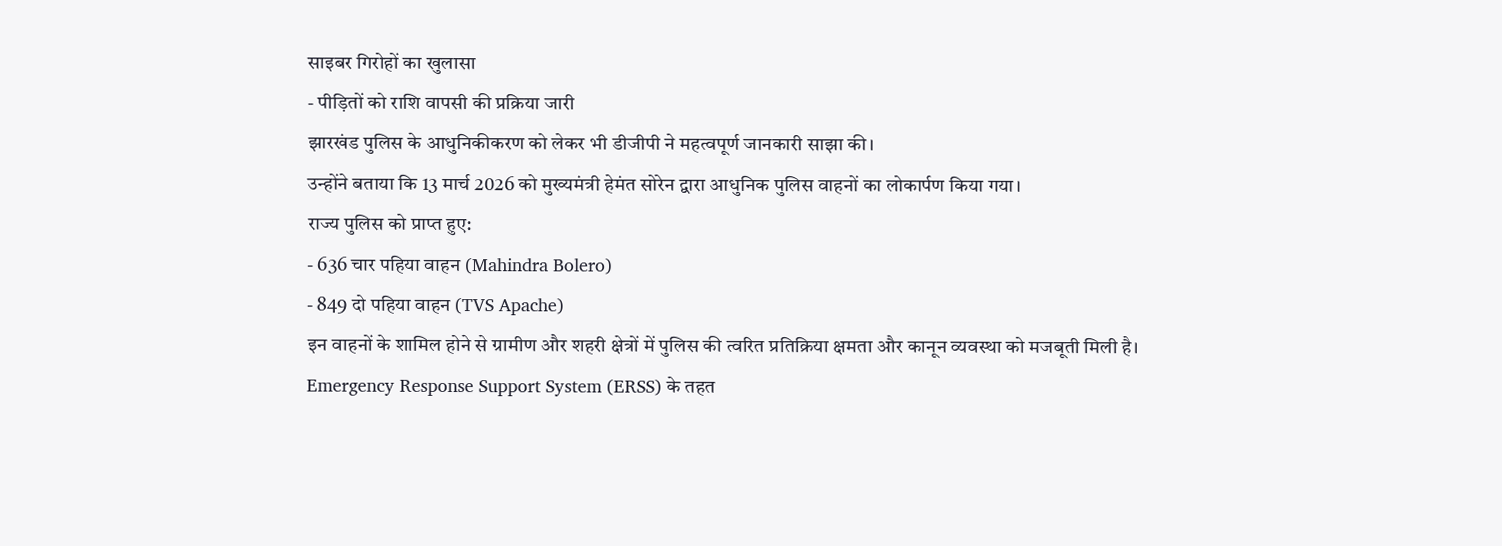साइबर गिरोहों का खुलासा
- पीड़ितों को राशि वापसी की प्रक्रिया जारी
झारखंड पुलिस के आधुनिकीकरण को लेकर भी डीजीपी ने महत्वपूर्ण जानकारी साझा की।
उन्होंने बताया कि 13 मार्च 2026 को मुख्यमंत्री हेमंत सोरेन द्वारा आधुनिक पुलिस वाहनों का लोकार्पण किया गया।
राज्य पुलिस को प्राप्त हुए:
- 636 चार पहिया वाहन (Mahindra Bolero)
- 849 दो पहिया वाहन (TVS Apache)
इन वाहनों के शामिल होने से ग्रामीण और शहरी क्षेत्रों में पुलिस की त्वरित प्रतिक्रिया क्षमता और कानून व्यवस्था को मजबूती मिली है।
Emergency Response Support System (ERSS) के तहत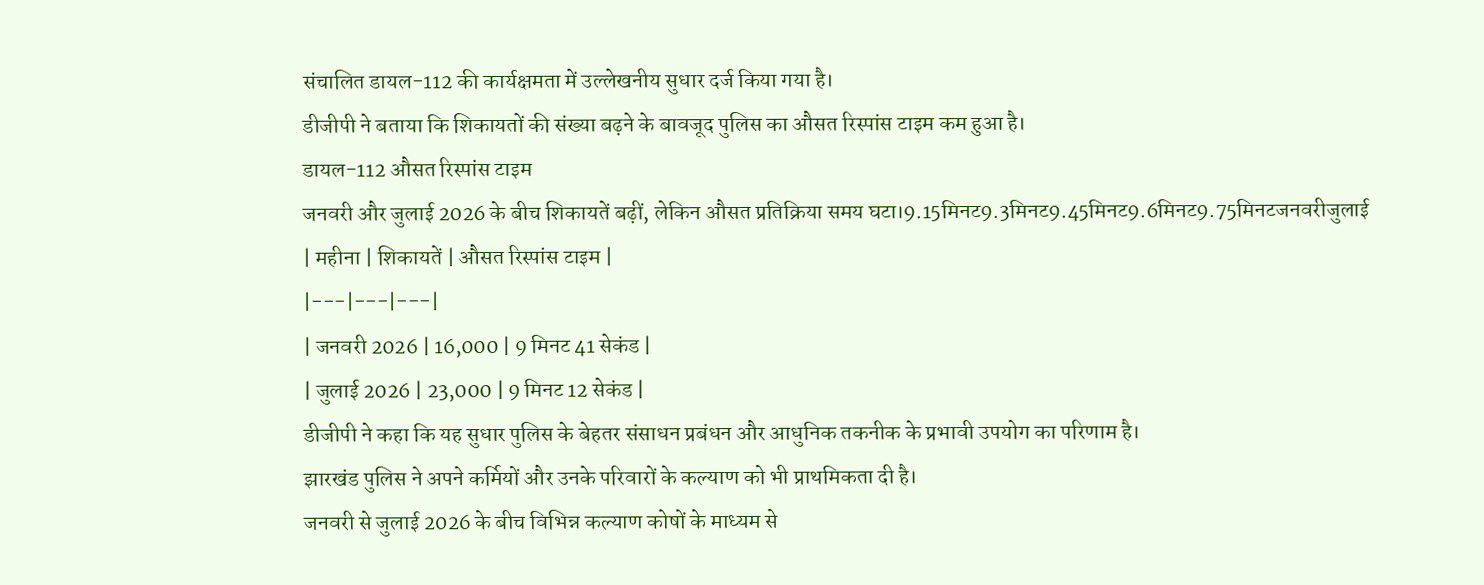संचालित डायल-112 की कार्यक्षमता में उल्लेखनीय सुधार दर्ज किया गया है।
डीजीपी ने बताया कि शिकायतों की संख्या बढ़ने के बावजूद पुलिस का औसत रिस्पांस टाइम कम हुआ है।
डायल-112 औसत रिस्पांस टाइम
जनवरी और जुलाई 2026 के बीच शिकायतें बढ़ीं, लेकिन औसत प्रतिक्रिया समय घटा।9.15मिनट9.3मिनट9.45मिनट9.6मिनट9.75मिनटजनवरीजुलाई
| महीना | शिकायतें | औसत रिस्पांस टाइम |
|---|---|---|
| जनवरी 2026 | 16,000 | 9 मिनट 41 सेकंड |
| जुलाई 2026 | 23,000 | 9 मिनट 12 सेकंड |
डीजीपी ने कहा कि यह सुधार पुलिस के बेहतर संसाधन प्रबंधन और आधुनिक तकनीक के प्रभावी उपयोग का परिणाम है।
झारखंड पुलिस ने अपने कर्मियों और उनके परिवारों के कल्याण को भी प्राथमिकता दी है।
जनवरी से जुलाई 2026 के बीच विभिन्न कल्याण कोषों के माध्यम से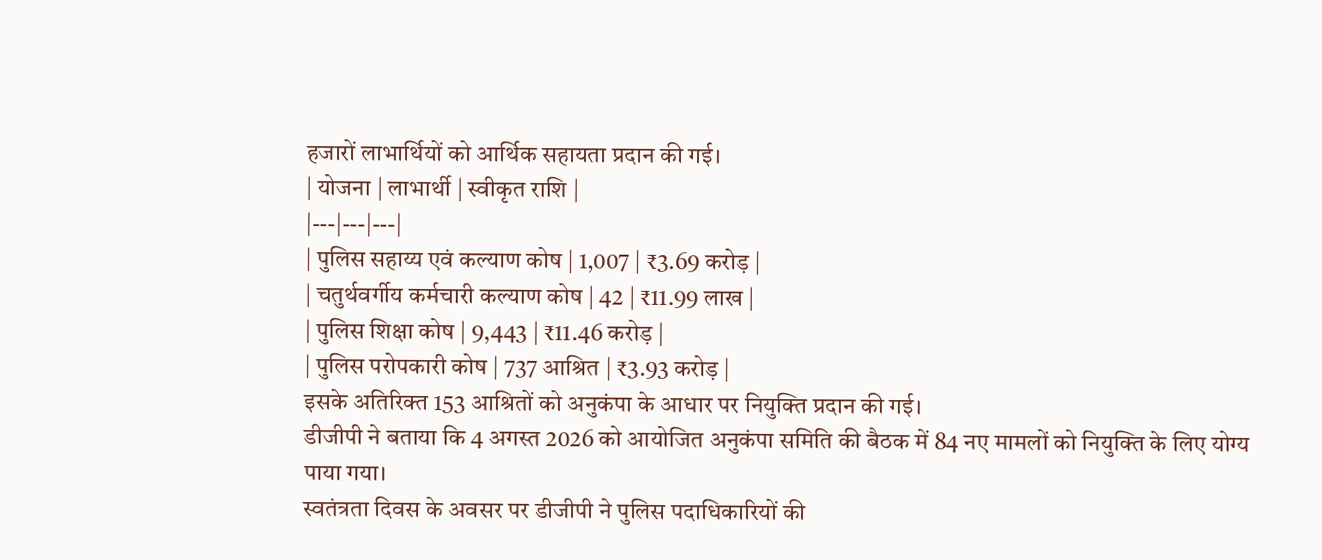हजारों लाभार्थियों को आर्थिक सहायता प्रदान की गई।
| योजना | लाभार्थी | स्वीकृत राशि |
|---|---|---|
| पुलिस सहाय्य एवं कल्याण कोष | 1,007 | ₹3.69 करोड़ |
| चतुर्थवर्गीय कर्मचारी कल्याण कोष | 42 | ₹11.99 लाख |
| पुलिस शिक्षा कोष | 9,443 | ₹11.46 करोड़ |
| पुलिस परोपकारी कोष | 737 आश्रित | ₹3.93 करोड़ |
इसके अतिरिक्त 153 आश्रितों को अनुकंपा के आधार पर नियुक्ति प्रदान की गई।
डीजीपी ने बताया कि 4 अगस्त 2026 को आयोजित अनुकंपा समिति की बैठक में 84 नए मामलों को नियुक्ति के लिए योग्य पाया गया।
स्वतंत्रता दिवस के अवसर पर डीजीपी ने पुलिस पदाधिकारियों की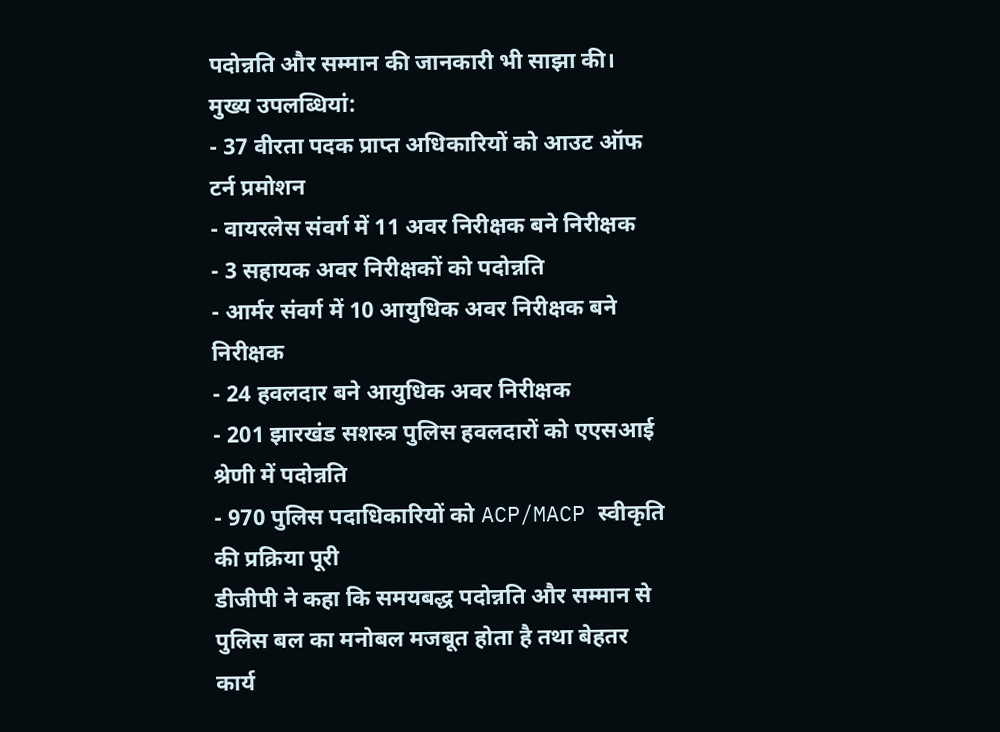पदोन्नति और सम्मान की जानकारी भी साझा की।
मुख्य उपलब्धियां:
- 37 वीरता पदक प्राप्त अधिकारियों को आउट ऑफ टर्न प्रमोशन
- वायरलेस संवर्ग में 11 अवर निरीक्षक बने निरीक्षक
- 3 सहायक अवर निरीक्षकों को पदोन्नति
- आर्मर संवर्ग में 10 आयुधिक अवर निरीक्षक बने निरीक्षक
- 24 हवलदार बने आयुधिक अवर निरीक्षक
- 201 झारखंड सशस्त्र पुलिस हवलदारों को एएसआई श्रेणी में पदोन्नति
- 970 पुलिस पदाधिकारियों को ACP/MACP स्वीकृति की प्रक्रिया पूरी
डीजीपी ने कहा कि समयबद्ध पदोन्नति और सम्मान से पुलिस बल का मनोबल मजबूत होता है तथा बेहतर कार्य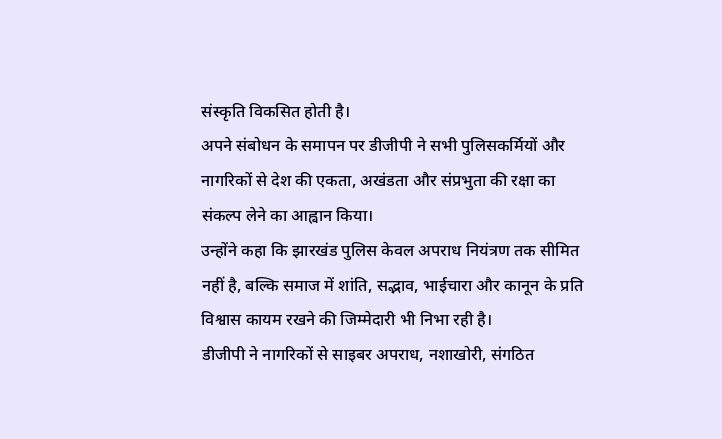संस्कृति विकसित होती है।
अपने संबोधन के समापन पर डीजीपी ने सभी पुलिसकर्मियों और नागरिकों से देश की एकता, अखंडता और संप्रभुता की रक्षा का संकल्प लेने का आह्वान किया।
उन्होंने कहा कि झारखंड पुलिस केवल अपराध नियंत्रण तक सीमित नहीं है, बल्कि समाज में शांति, सद्भाव, भाईचारा और कानून के प्रति विश्वास कायम रखने की जिम्मेदारी भी निभा रही है।
डीजीपी ने नागरिकों से साइबर अपराध, नशाखोरी, संगठित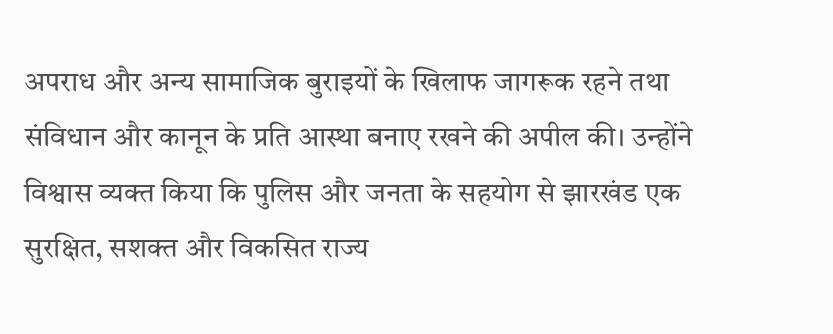अपराध और अन्य सामाजिक बुराइयों के खिलाफ जागरूक रहने तथा संविधान और कानून के प्रति आस्था बनाए रखने की अपील की। उन्होंने विश्वास व्यक्त किया कि पुलिस और जनता के सहयोग से झारखंड एक सुरक्षित, सशक्त और विकसित राज्य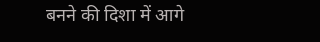बनने की दिशा में आगे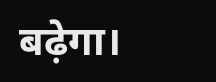बढ़ेगा।